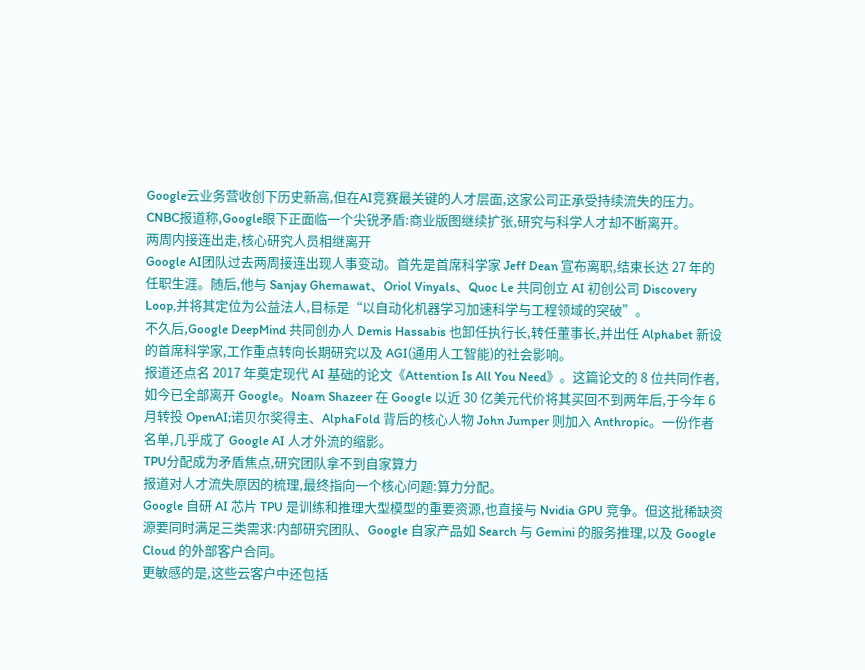Google云业务营收创下历史新高,但在AI竞赛最关键的人才层面,这家公司正承受持续流失的压力。CNBC报道称,Google眼下正面临一个尖锐矛盾:商业版图继续扩张,研究与科学人才却不断离开。
两周内接连出走,核心研究人员相继离开
Google AI团队过去两周接连出现人事变动。首先是首席科学家 Jeff Dean 宣布离职,结束长达 27 年的任职生涯。随后,他与 Sanjay Ghemawat、Oriol Vinyals、Quoc Le 共同创立 AI 初创公司 Discovery Loop,并将其定位为公益法人,目标是“以自动化机器学习加速科学与工程领域的突破”。
不久后,Google DeepMind 共同创办人 Demis Hassabis 也卸任执行长,转任董事长,并出任 Alphabet 新设的首席科学家,工作重点转向长期研究以及 AGI(通用人工智能)的社会影响。
报道还点名 2017 年奠定现代 AI 基础的论文《Attention Is All You Need》。这篇论文的 8 位共同作者,如今已全部离开 Google。Noam Shazeer 在 Google 以近 30 亿美元代价将其买回不到两年后,于今年 6 月转投 OpenAI;诺贝尔奖得主、AlphaFold 背后的核心人物 John Jumper 则加入 Anthropic。一份作者名单,几乎成了 Google AI 人才外流的缩影。
TPU分配成为矛盾焦点,研究团队拿不到自家算力
报道对人才流失原因的梳理,最终指向一个核心问题:算力分配。
Google 自研 AI 芯片 TPU 是训练和推理大型模型的重要资源,也直接与 Nvidia GPU 竞争。但这批稀缺资源要同时满足三类需求:内部研究团队、Google 自家产品如 Search 与 Gemini 的服务推理,以及 Google Cloud 的外部客户合同。
更敏感的是,这些云客户中还包括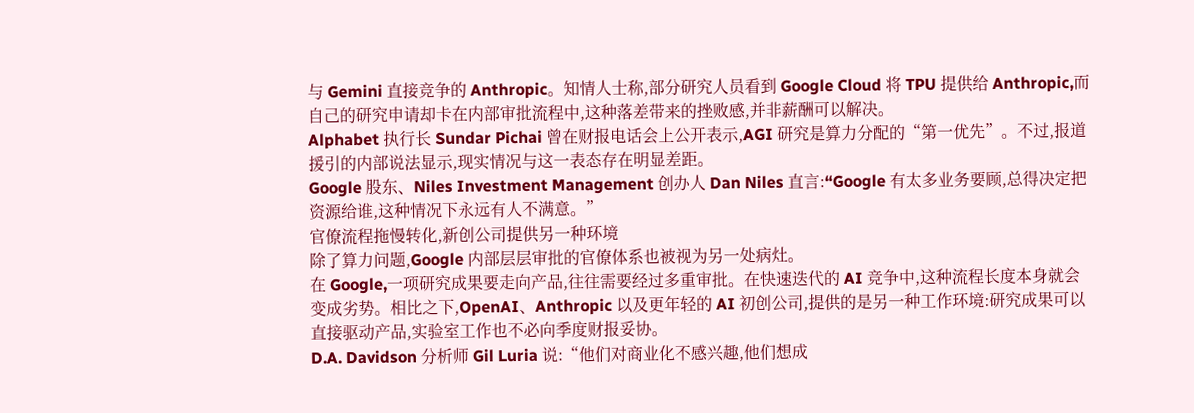与 Gemini 直接竞争的 Anthropic。知情人士称,部分研究人员看到 Google Cloud 将 TPU 提供给 Anthropic,而自己的研究申请却卡在内部审批流程中,这种落差带来的挫败感,并非薪酬可以解决。
Alphabet 执行长 Sundar Pichai 曾在财报电话会上公开表示,AGI 研究是算力分配的“第一优先”。不过,报道援引的内部说法显示,现实情况与这一表态存在明显差距。
Google 股东、Niles Investment Management 创办人 Dan Niles 直言:“Google 有太多业务要顾,总得决定把资源给谁,这种情况下永远有人不满意。”
官僚流程拖慢转化,新创公司提供另一种环境
除了算力问题,Google 内部层层审批的官僚体系也被视为另一处病灶。
在 Google,一项研究成果要走向产品,往往需要经过多重审批。在快速迭代的 AI 竞争中,这种流程长度本身就会变成劣势。相比之下,OpenAI、Anthropic 以及更年轻的 AI 初创公司,提供的是另一种工作环境:研究成果可以直接驱动产品,实验室工作也不必向季度财报妥协。
D.A. Davidson 分析师 Gil Luria 说:“他们对商业化不感兴趣,他们想成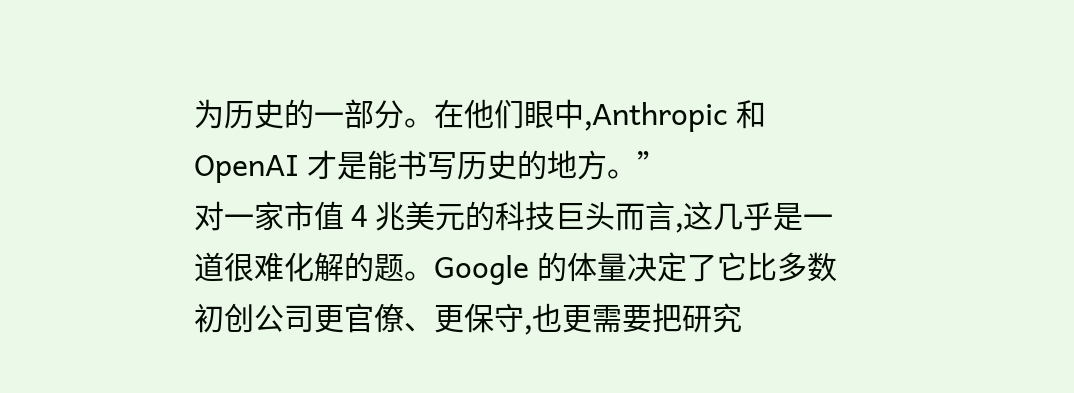为历史的一部分。在他们眼中,Anthropic 和 OpenAI 才是能书写历史的地方。”
对一家市值 4 兆美元的科技巨头而言,这几乎是一道很难化解的题。Google 的体量决定了它比多数初创公司更官僚、更保守,也更需要把研究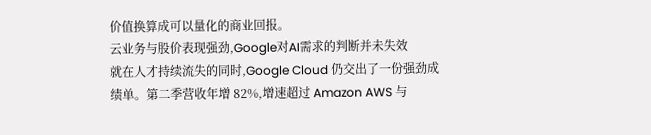价值换算成可以量化的商业回报。
云业务与股价表现强劲,Google对AI需求的判断并未失效
就在人才持续流失的同时,Google Cloud 仍交出了一份强劲成绩单。第二季营收年增 82%,增速超过 Amazon AWS 与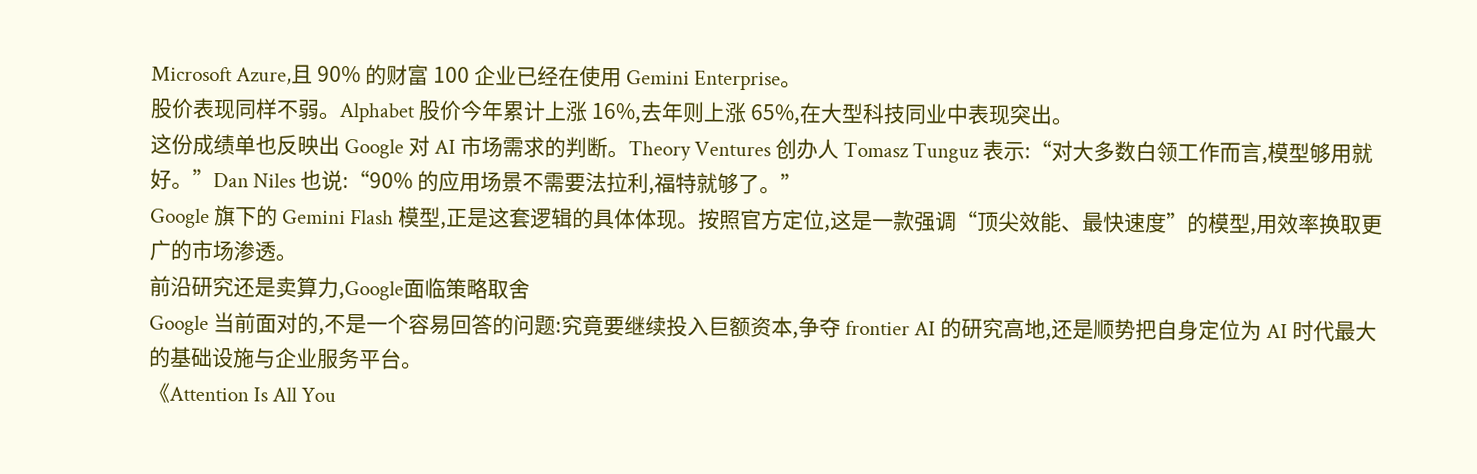Microsoft Azure,且 90% 的财富 100 企业已经在使用 Gemini Enterprise。
股价表现同样不弱。Alphabet 股价今年累计上涨 16%,去年则上涨 65%,在大型科技同业中表现突出。
这份成绩单也反映出 Google 对 AI 市场需求的判断。Theory Ventures 创办人 Tomasz Tunguz 表示:“对大多数白领工作而言,模型够用就好。”Dan Niles 也说:“90% 的应用场景不需要法拉利,福特就够了。”
Google 旗下的 Gemini Flash 模型,正是这套逻辑的具体体现。按照官方定位,这是一款强调“顶尖效能、最快速度”的模型,用效率换取更广的市场渗透。
前沿研究还是卖算力,Google面临策略取舍
Google 当前面对的,不是一个容易回答的问题:究竟要继续投入巨额资本,争夺 frontier AI 的研究高地,还是顺势把自身定位为 AI 时代最大的基础设施与企业服务平台。
《Attention Is All You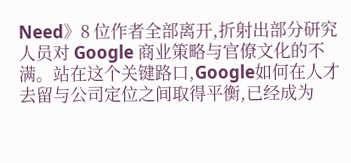Need》8 位作者全部离开,折射出部分研究人员对 Google 商业策略与官僚文化的不满。站在这个关键路口,Google如何在人才去留与公司定位之间取得平衡,已经成为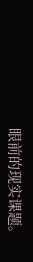眼前的现实课题。